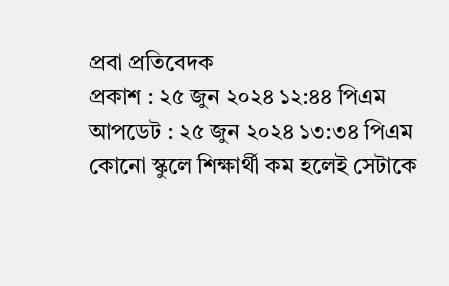প্রবা প্রতিবেদক
প্রকাশ : ২৫ জুন ২০২৪ ১২:৪৪ পিএম
আপডেট : ২৫ জুন ২০২৪ ১৩:৩৪ পিএম
কোনো স্কুলে শিক্ষার্থী কম হলেই সেটাকে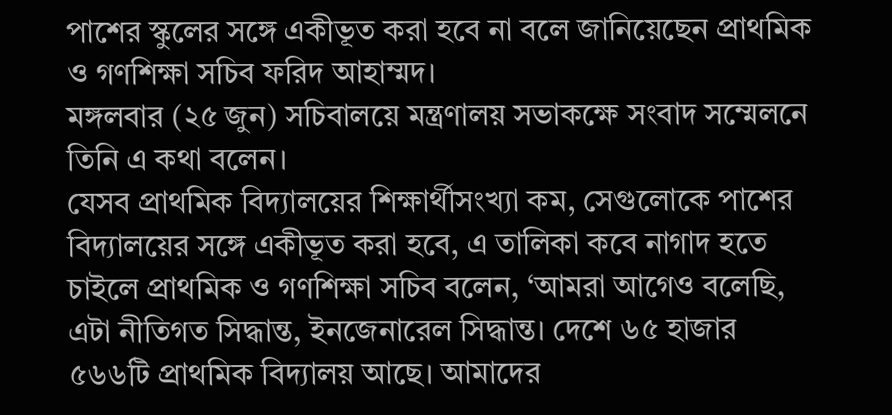পাশের স্কুলের সঙ্গে একীভূত করা হবে না বলে জানিয়েছেন প্রাথমিক ও গণশিক্ষা সচিব ফরিদ আহাম্মদ।
মঙ্গলবার (২৫ জুন) সচিবালয়ে মন্ত্রণালয় সভাকক্ষে সংবাদ সম্মেলনে তিনি এ কথা বলেন।
যেসব প্রাথমিক বিদ্যালয়ের শিক্ষার্থীসংখ্যা কম, সেগুলোকে পাশের বিদ্যালয়ের সঙ্গে একীভূত করা হবে, এ তালিকা কবে নাগাদ হতে চাইলে প্রাথমিক ও গণশিক্ষা সচিব বলেন, ‘আমরা আগেও বলেছি, এটা নীতিগত সিদ্ধান্ত, ইনজেনারেল সিদ্ধান্ত। দেশে ৬৫ হাজার ৫৬৬টি প্রাথমিক বিদ্যালয় আছে। আমাদের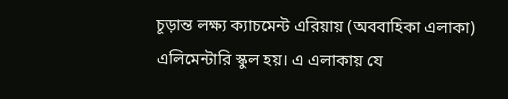চূড়ান্ত লক্ষ্য ক্যাচমেন্ট এরিয়ায় (অববাহিকা এলাকা) এলিমেন্টারি স্কুল হয়। এ এলাকায় যে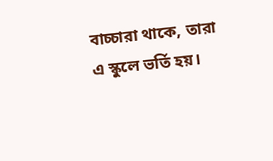বাচ্চারা থাকে, তারা এ স্কুলে ভর্তি হয়।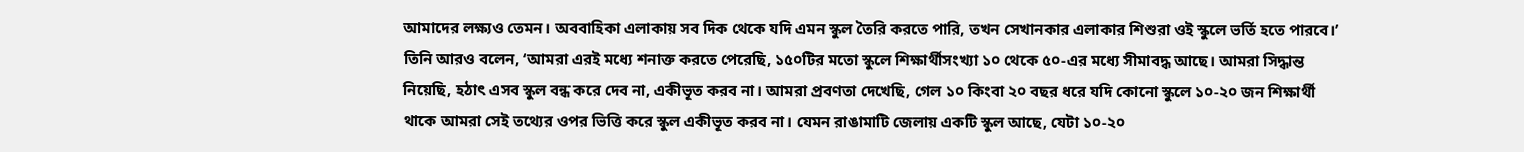আমাদের লক্ষ্যও তেমন। অববাহিকা এলাকায় সব দিক থেকে যদি এমন স্কুল তৈরি করতে পারি, তখন সেখানকার এলাকার শিশুরা ওই স্কুলে ভর্তি হতে পারবে।’
তিনি আরও বলেন, ‘আমরা এরই মধ্যে শনাক্ত করতে পেরেছি, ১৫০টির মতো স্কুলে শিক্ষার্থীসংখ্যা ১০ থেকে ৫০-এর মধ্যে সীমাবদ্ধ আছে। আমরা সিদ্ধান্ত নিয়েছি, হঠাৎ এসব স্কুল বন্ধ করে দেব না, একীভূত করব না। আমরা প্রবণতা দেখেছি, গেল ১০ কিংবা ২০ বছর ধরে যদি কোনো স্কুলে ১০-২০ জন শিক্ষার্থী থাকে আমরা সেই তথ্যের ওপর ভিত্তি করে স্কুল একীভূত করব না। যেমন রাঙামাটি জেলায় একটি স্কুল আছে, যেটা ১০-২০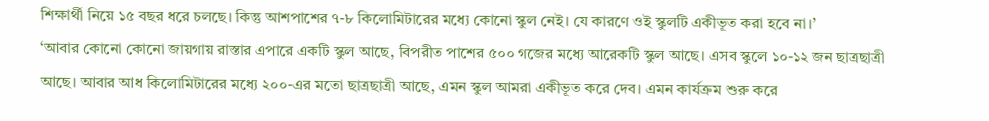শিক্ষার্থী নিয়ে ১৫ বছর ধরে চলছে। কিন্তু আশপাশের ৭-৮ কিলোমিটারের মধ্যে কোনো স্কুল নেই। যে কারণে ওই স্কুলটি একীভূত করা হবে না।’
‘আবার কোনো কোনো জায়গায় রাস্তার এপারে একটি স্কুল আছে, বিপরীত পাশের ৫০০ গজের মধ্যে আরেকটি স্কুল আছে। এসব স্কুলে ১০-১২ জন ছাত্রছাত্রী আছে। আবার আধ কিলোমিটারের মধ্যে ২০০-এর মতো ছাত্রছাত্রী আছে, এমন স্কুল আমরা একীভূত করে দেব। এমন কার্যক্রম শুরু করে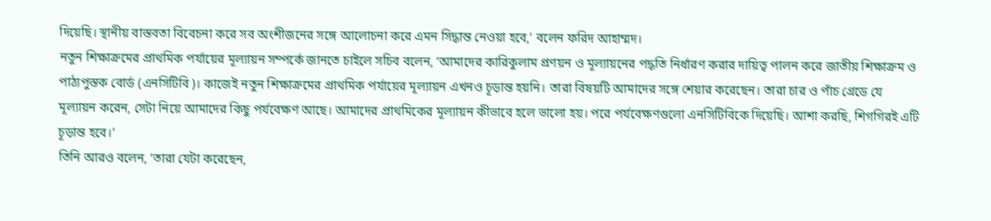দিয়েছি। স্থানীয় বাস্তবতা বিবেচনা করে সব অংশীজনের সঙ্গে আলোচনা করে এমন সিদ্ধান্ত নেওয়া হবে,’ বলেন ফরিদ আহাম্মদ।
নতুন শিক্ষাক্রমের প্রাথমিক পর্যায়ের মূল্যায়ন সম্পর্কে জানতে চাইলে সচিব বলেন, ‘আমাদের কারিকুলাম প্রণয়ন ও মূল্যায়নের পদ্ধতি নির্ধারণ করার দায়িত্ব পালন করে জাতীয় শিক্ষাক্রম ও পাঠ্যপুস্তক বোর্ড (এনসিটিবি)। কাজেই নতুন শিক্ষাক্রমের প্রাথমিক পর্যায়ের মূল্যায়ন এখনও চূড়ান্ত হয়নি। তারা বিষয়টি আমাদের সঙ্গে শেয়ার করেছেন। তারা চার ও পাঁচ গ্রেডে যে মূল্যায়ন করেন, সেটা নিয়ে আমাদের কিছু পর্যবেক্ষণ আছে। আমাদের প্রাথমিকের মূল্যায়ন কীভাবে হলে ভালো হয়। পরে পর্যবেক্ষণগুলো এনসিটিবিকে দিয়েছি। আশা করছি, শিগগিরই এটি চূড়ান্ত হবে।’
তিনি আরও বলেন, ‘তারা যেটা করেছেন,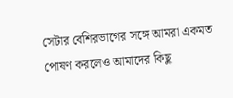সেটার বেশিরভাগের সঙ্গে আমরা একমত পোষণ করলেও আমাদের কিছু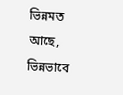ভিন্নমত আছে, ভিন্নভাবে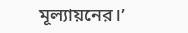মূল্যায়নের।’